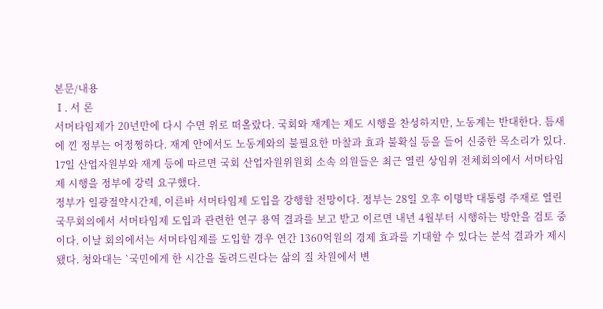본문/내용
Ⅰ. 서 론
서머타임제가 20년만에 다시 수면 위로 떠올랐다. 국회와 재계는 제도 시행을 찬성하지만, 노동계는 반대한다. 틈새에 낀 정부는 어정쩡하다. 재계 안에서도 노동계와의 불필요한 마찰과 효과 불확실 등을 들어 신중한 목소리가 있다. 17일 산업자원부와 재계 등에 따르면 국회 산업자원위원회 소속 의원들은 최근 열린 상임위 전체회의에서 서머타임제 시행을 정부에 강력 요구했다.
정부가 일광절약시간제, 이른바 서머타임제 도입을 강행할 전망이다. 정부는 28일 오후 이명박 대통령 주재로 열린 국무회의에서 서머타임제 도입과 관련한 연구 용역 결과를 보고 받고 이르면 내년 4월부터 시행하는 방안을 검토 중이다. 이날 회의에서는 서머타임제를 도입할 경우 연간 1360억원의 경제 효과를 기대할 수 있다는 분석 결과가 제시됐다. 청와대는 `국민에게 한 시간을 돌려드린다는 삶의 질 차원에서 변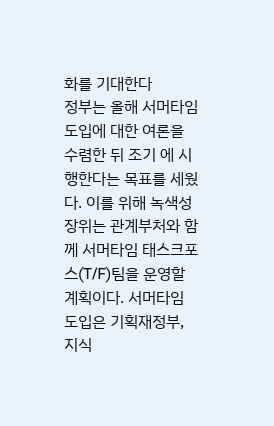화를 기대한다
정부는 올해 서머타임 도입에 대한 여론을 수렴한 뒤 조기 에 시행한다는 목표를 세웠다. 이를 위해 녹색성장위는 관계부처와 함께 서머타임 태스크포스(T/F)팀을 운영할 계획이다. 서머타임 도입은 기획재정부, 지식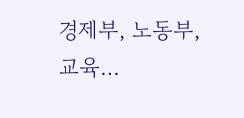경제부, 노동부, 교육…